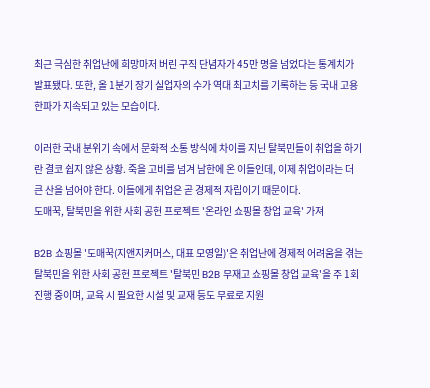최근 극심한 취업난에 희망마저 버린 구직 단념자가 45만 명을 넘었다는 통계치가 발표됐다. 또한, 올 1분기 장기 실업자의 수가 역대 최고치를 기록하는 등 국내 고용한파가 지속되고 있는 모습이다.

이러한 국내 분위기 속에서 문화적 소통 방식에 차이를 지닌 탈북민들이 취업을 하기란 결코 쉽지 않은 상황. 죽을 고비를 넘겨 남한에 온 이들인데, 이제 취업이라는 더 큰 산을 넘어야 한다. 이들에게 취업은 곧 경제적 자립이기 때문이다.
도매꾹, 탈북민을 위한 사회 공헌 프로젝트 '온라인 쇼핑몰 창업 교육' 가져

B2B 쇼핑몰 '도매꾹(지앤지커머스, 대표 모영일)'은 취업난에 경제적 어려움을 겪는 탈북민을 위한 사회 공헌 프로젝트 '탈북민 B2B 무재고 쇼핑몰 창업 교육'을 주 1회 진행 중이며, 교육 시 필요한 시설 및 교재 등도 무료로 지원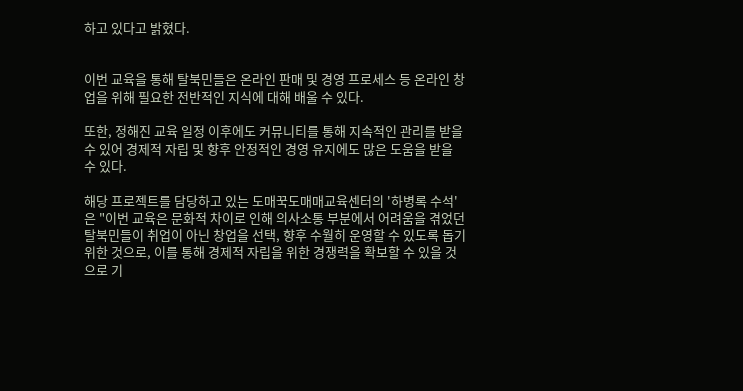하고 있다고 밝혔다.


이번 교육을 통해 탈북민들은 온라인 판매 및 경영 프로세스 등 온라인 창업을 위해 필요한 전반적인 지식에 대해 배울 수 있다.

또한, 정해진 교육 일정 이후에도 커뮤니티를 통해 지속적인 관리를 받을 수 있어 경제적 자립 및 향후 안정적인 경영 유지에도 많은 도움을 받을 수 있다.

해당 프로젝트를 담당하고 있는 도매꾹도매매교육센터의 '하병록 수석'은 "이번 교육은 문화적 차이로 인해 의사소통 부분에서 어려움을 겪었던 탈북민들이 취업이 아닌 창업을 선택, 향후 수월히 운영할 수 있도록 돕기 위한 것으로, 이를 통해 경제적 자립을 위한 경쟁력을 확보할 수 있을 것으로 기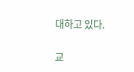대하고 있다.

교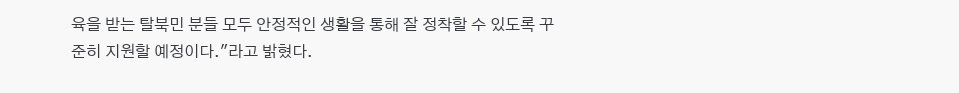육을 받는 탈북민 분들 모두 안정적인 생활을 통해 잘 정착할 수 있도록 꾸준히 지원할 예정이다."라고 밝혔다.